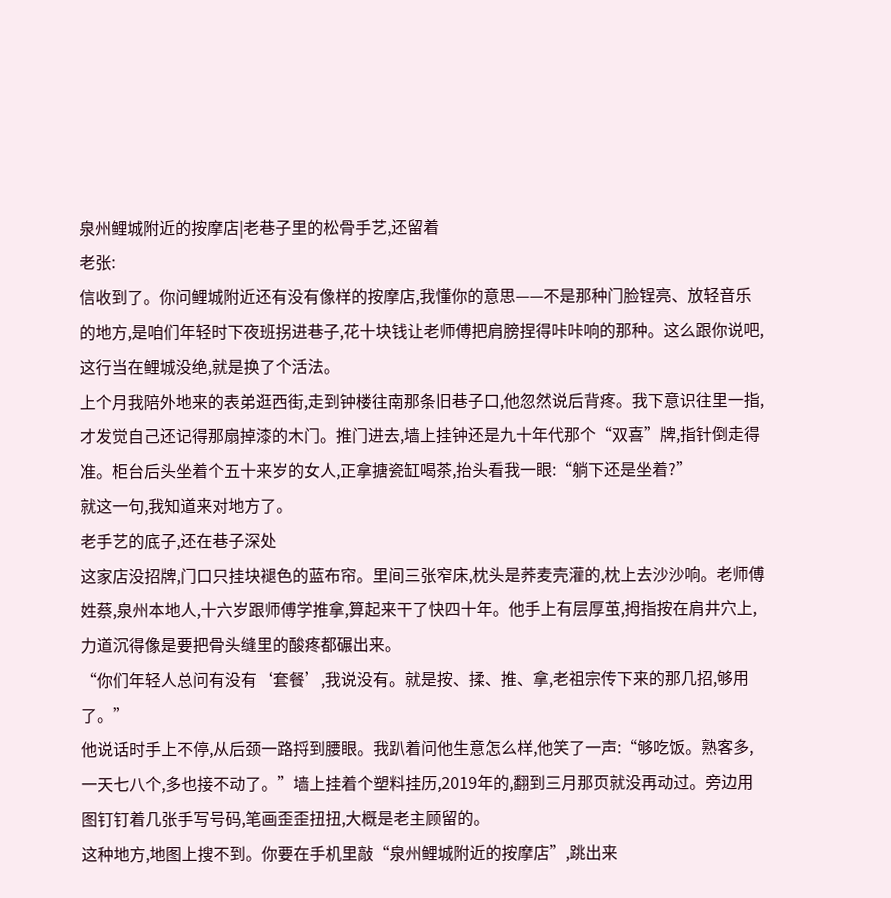泉州鲤城附近的按摩店|老巷子里的松骨手艺,还留着
老张:
信收到了。你问鲤城附近还有没有像样的按摩店,我懂你的意思——不是那种门脸锃亮、放轻音乐的地方,是咱们年轻时下夜班拐进巷子,花十块钱让老师傅把肩膀捏得咔咔响的那种。这么跟你说吧,这行当在鲤城没绝,就是换了个活法。
上个月我陪外地来的表弟逛西街,走到钟楼往南那条旧巷子口,他忽然说后背疼。我下意识往里一指,才发觉自己还记得那扇掉漆的木门。推门进去,墙上挂钟还是九十年代那个“双喜”牌,指针倒走得准。柜台后头坐着个五十来岁的女人,正拿搪瓷缸喝茶,抬头看我一眼:“躺下还是坐着?”
就这一句,我知道来对地方了。
老手艺的底子,还在巷子深处
这家店没招牌,门口只挂块褪色的蓝布帘。里间三张窄床,枕头是荞麦壳灌的,枕上去沙沙响。老师傅姓蔡,泉州本地人,十六岁跟师傅学推拿,算起来干了快四十年。他手上有层厚茧,拇指按在肩井穴上,力道沉得像是要把骨头缝里的酸疼都碾出来。
“你们年轻人总问有没有‘套餐’,我说没有。就是按、揉、推、拿,老祖宗传下来的那几招,够用了。”
他说话时手上不停,从后颈一路捋到腰眼。我趴着问他生意怎么样,他笑了一声:“够吃饭。熟客多,一天七八个,多也接不动了。”墙上挂着个塑料挂历,2019年的,翻到三月那页就没再动过。旁边用图钉钉着几张手写号码,笔画歪歪扭扭,大概是老主顾留的。
这种地方,地图上搜不到。你要在手机里敲“泉州鲤城附近的按摩店”,跳出来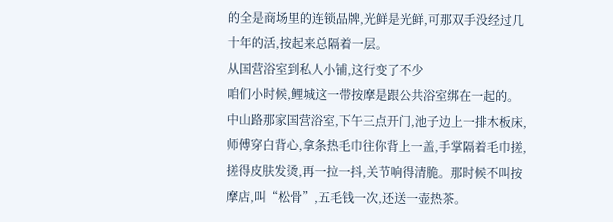的全是商场里的连锁品牌,光鲜是光鲜,可那双手没经过几十年的活,按起来总隔着一层。
从国营浴室到私人小铺,这行变了不少
咱们小时候,鲤城这一带按摩是跟公共浴室绑在一起的。中山路那家国营浴室,下午三点开门,池子边上一排木板床,师傅穿白背心,拿条热毛巾往你背上一盖,手掌隔着毛巾搓,搓得皮肤发烫,再一拉一抖,关节响得清脆。那时候不叫按摩店,叫“松骨”,五毛钱一次,还送一壶热茶。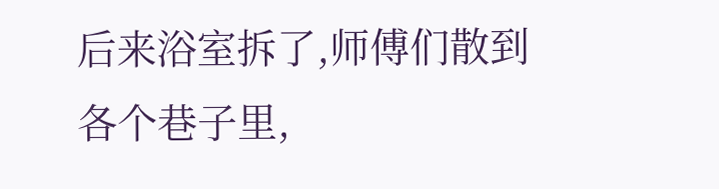后来浴室拆了,师傅们散到各个巷子里,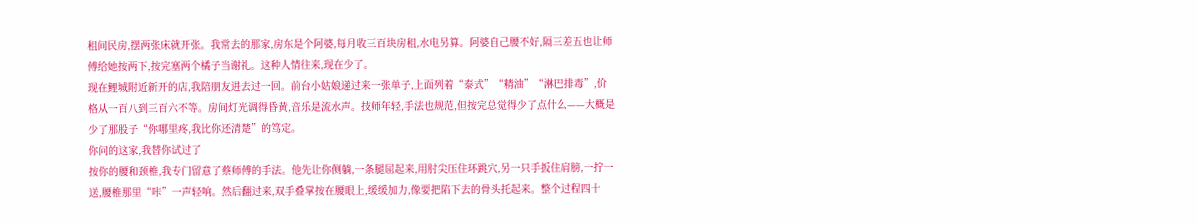租间民房,摆两张床就开张。我常去的那家,房东是个阿婆,每月收三百块房租,水电另算。阿婆自己腰不好,隔三差五也让师傅给她按两下,按完塞两个橘子当谢礼。这种人情往来,现在少了。
现在鲤城附近新开的店,我陪朋友进去过一回。前台小姑娘递过来一张单子,上面列着“泰式”“精油”“淋巴排毒”,价格从一百八到三百六不等。房间灯光调得昏黄,音乐是流水声。技师年轻,手法也规范,但按完总觉得少了点什么——大概是少了那股子“你哪里疼,我比你还清楚”的笃定。
你问的这家,我替你试过了
按你的腰和颈椎,我专门留意了蔡师傅的手法。他先让你侧躺,一条腿屈起来,用肘尖压住环跳穴,另一只手扳住肩膀,一拧一送,腰椎那里“咔”一声轻响。然后翻过来,双手叠掌按在腰眼上,缓缓加力,像要把陷下去的骨头托起来。整个过程四十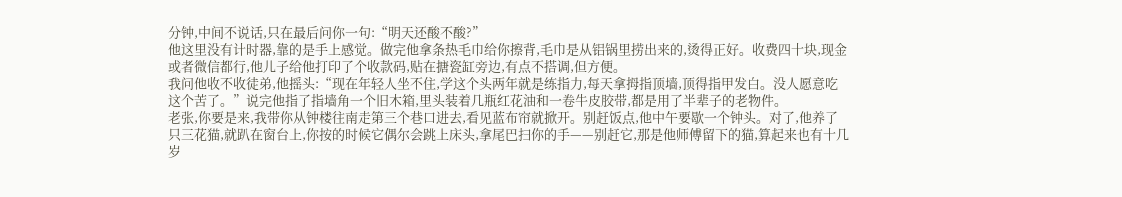分钟,中间不说话,只在最后问你一句:“明天还酸不酸?”
他这里没有计时器,靠的是手上感觉。做完他拿条热毛巾给你擦背,毛巾是从铝锅里捞出来的,烫得正好。收费四十块,现金或者微信都行,他儿子给他打印了个收款码,贴在搪瓷缸旁边,有点不搭调,但方便。
我问他收不收徒弟,他摇头:“现在年轻人坐不住,学这个头两年就是练指力,每天拿拇指顶墙,顶得指甲发白。没人愿意吃这个苦了。”说完他指了指墙角一个旧木箱,里头装着几瓶红花油和一卷牛皮胶带,都是用了半辈子的老物件。
老张,你要是来,我带你从钟楼往南走第三个巷口进去,看见蓝布帘就掀开。别赶饭点,他中午要歇一个钟头。对了,他养了只三花猫,就趴在窗台上,你按的时候它偶尔会跳上床头,拿尾巴扫你的手——别赶它,那是他师傅留下的猫,算起来也有十几岁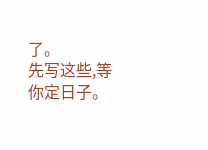了。
先写这些,等你定日子。